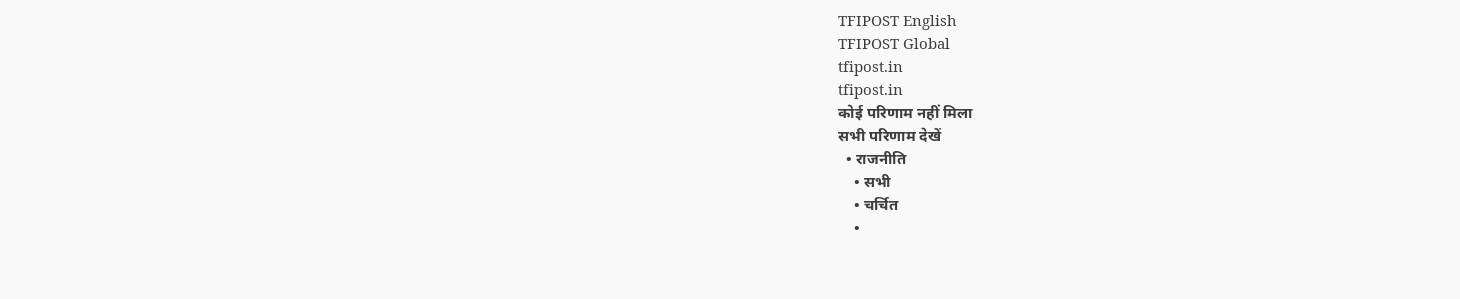TFIPOST English
TFIPOST Global
tfipost.in
tfipost.in
कोई परिणाम नहीं मिला
सभी परिणाम देखें
  • राजनीति
    • सभी
    • चर्चित
    •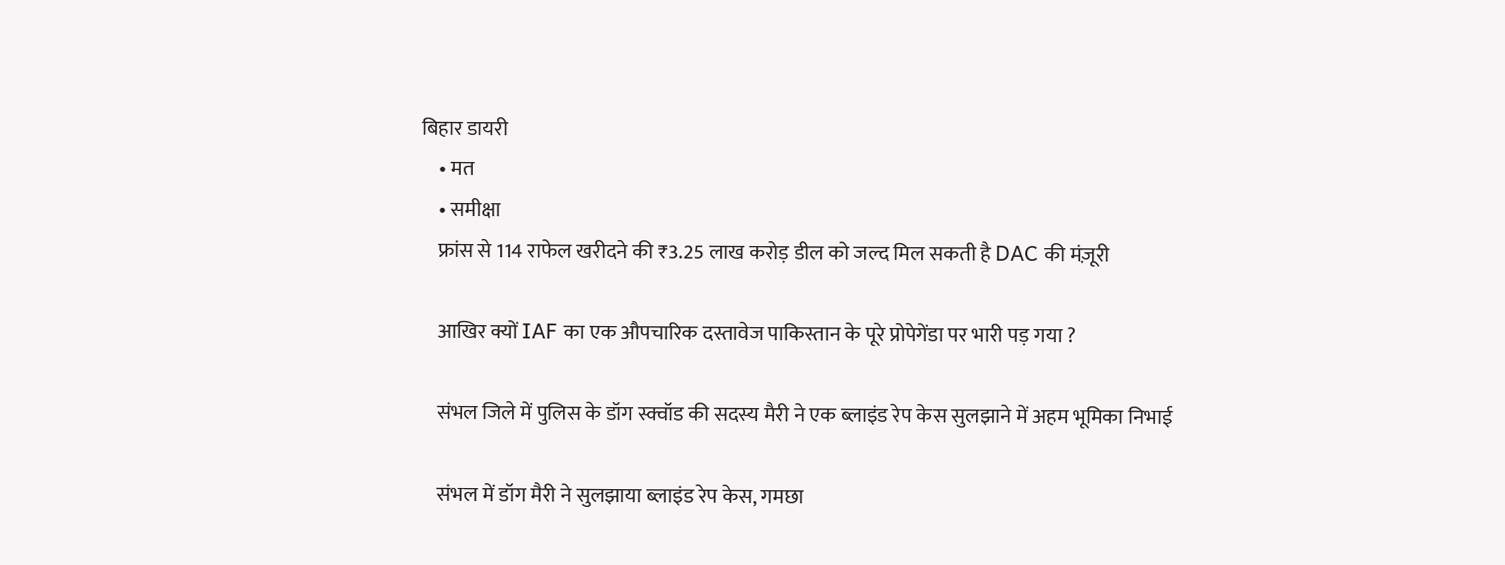बिहार डायरी
    • मत
    • समीक्षा
    फ्रांस से 114 राफेल खरीदने की ₹3.25 लाख करोड़ डील को जल्द मिल सकती है DAC की मंज़ूरी

    आखिर क्यों IAF का एक औपचारिक दस्तावेज पाकिस्तान के पूरे प्रोपेगेंडा पर भारी पड़ गया ?

    संभल जिले में पुलिस के डॉग स्क्वॉड की सदस्य मैरी ने एक ब्लाइंड रेप केस सुलझाने में अहम भूमिका निभाई

    संभल में डॉग मैरी ने सुलझाया ब्लाइंड रेप केस, गमछा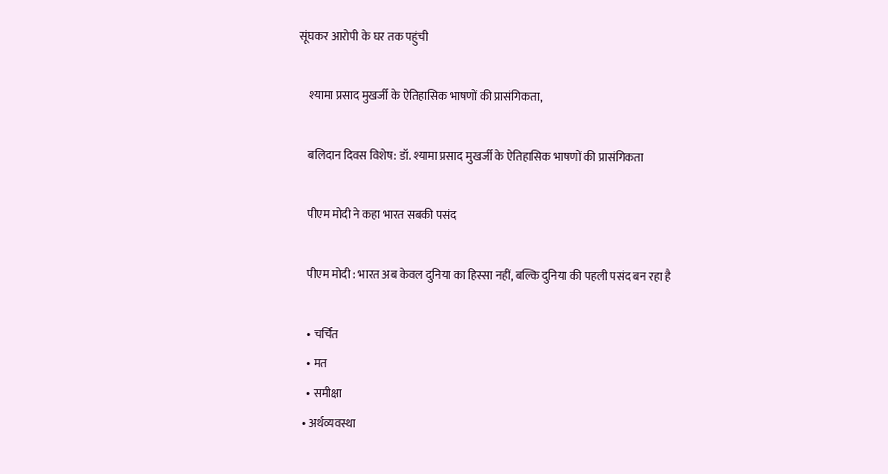सूंघकर आरोपी के घर तक पहुंची

    श्यामा प्रसाद मुखर्जी के ऐतिहासिक भाषणों की प्रासंगिकता,

    बलिदान दिवस विशेष: डॉ. श्यामा प्रसाद मुखर्जी के ऐतिहासिक भाषणों की प्रासंगिकता

    पीएम मोदी ने कहा भारत सबकी पसंद

    पीएम मोदी : भारत अब केवल दुनिया का हिस्सा नहीं, बल्कि दुनिया की पहली पसंद बन रहा है

    • चर्चित
    • मत
    • समीक्षा
  • अर्थव्यवस्था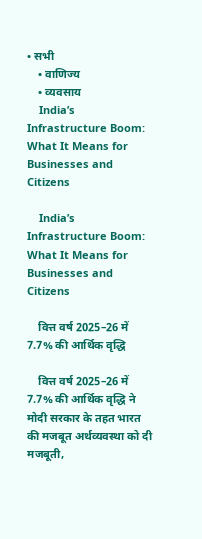• सभी
    • वाणिज्य
    • व्यवसाय
    India’s Infrastructure Boom: What It Means for Businesses and Citizens

    India’s Infrastructure Boom: What It Means for Businesses and Citizens

    वित्त वर्ष 2025–26 में 7.7% की आर्थिक वृद्धि

    वित्त वर्ष 2025–26 में 7.7% की आर्थिक वृद्धि ने मोदी सरकार के तहत भारत की मजबूत अर्थव्यवस्था को दी मजबूती,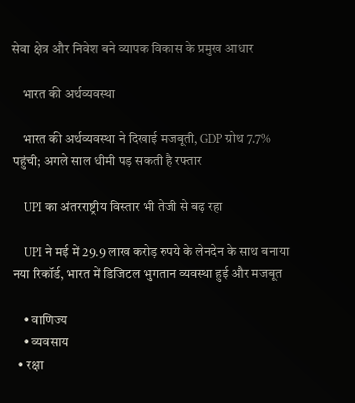सेवा क्षेत्र और निवेश बने व्यापक विकास के प्रमुख आधार

    भारत की अर्थव्यवस्था

    भारत की अर्थव्यवस्था ने दिखाई मजबूती, GDP ग्रोथ 7.7% पहुंची; अगले साल धीमी पड़ सकती है रफ्तार

    UPI का अंतरराष्ट्रीय विस्तार भी तेजी से बढ़ रहा

    UPI ने मई में 29.9 लाख करोड़ रुपये के लेनदेन के साथ बनाया नया रिकॉर्ड, भारत में डिजिटल भुगतान व्यवस्था हुई और मजबूत

    • वाणिज्य
    • व्यवसाय
  • रक्षा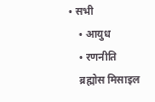• सभी
    • आयुध
    • रणनीति
    ब्रह्मोस मिसाइल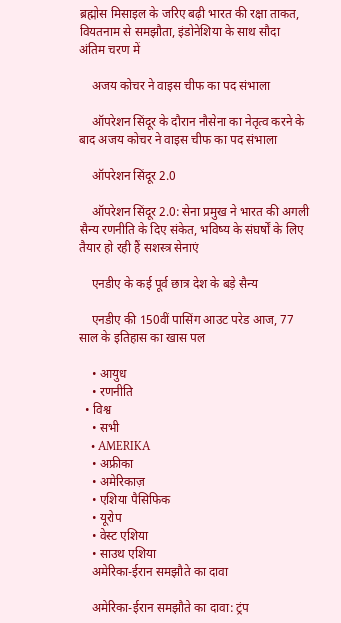ब्रह्मोस मिसाइल के जरिए बढ़ी भारत की रक्षा ताकत, वियतनाम से समझौता, इंडोनेशिया के साथ सौदा अंतिम चरण में

    अजय कोचर ने वाइस चीफ का पद संभाला

    ऑपरेशन सिंदूर के दौरान नौसेना का नेतृत्व करने के बाद अजय कोचर ने वाइस चीफ का पद संभाला

    ऑपरेशन सिंदूर 2.0

    ऑपरेशन सिंदूर 2.0: सेना प्रमुख ने भारत की अगली सैन्य रणनीति के दिए संकेत, भविष्य के संघर्षों के लिए तैयार हो रही हैं सशस्त्र सेनाएं

    एनडीए के कई पूर्व छात्र देश के बड़े सैन्य

    एनडीए की 150वीं पासिंग आउट परेड आज, 77 साल के इतिहास का खास पल

    • आयुध
    • रणनीति
  • विश्व
    • सभी
    • AMERIKA
    • अफ्रीका
    • अमेरिकाज़
    • एशिया पैसिफिक
    • यूरोप
    • वेस्ट एशिया
    • साउथ एशिया
    अमेरिका-ईरान समझौते का दावा

    अमेरिका-ईरान समझौते का दावा: ट्रंप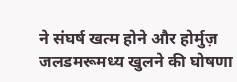ने संघर्ष खत्म होने और होर्मुज़ जलडमरूमध्य खुलने की घोषणा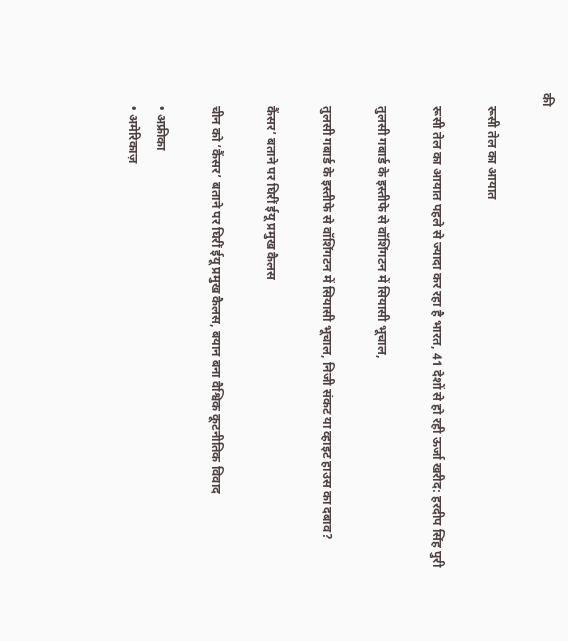की

    रूसी तेल का आयात

    रूसी तेल का आयात पहले से ज्यादा कर रहा है भारत, 41 देशों से हो रही ऊर्जा खरीद: हरदीप सिंह पुरी

    तुलसी गबार्ड के इस्तीफे से वॉशिंगटन में सियासी भूचाल,

    तुलसी गबार्ड के इस्तीफे से वॉशिंगटन में सियासी भूचाल, निजी संकट या व्हाइट हाउस का दबाव?

    कैंसर’ बताने पर घिरीं ईयू प्रमुख कैलस

    चीन को ‘कैंसर’ बताने पर घिरीं ईयू प्रमुख कैलस, बयान बना वैश्विक कूटनीतिक विवाद

    • अफ्रीका
    • अमेरिकाज़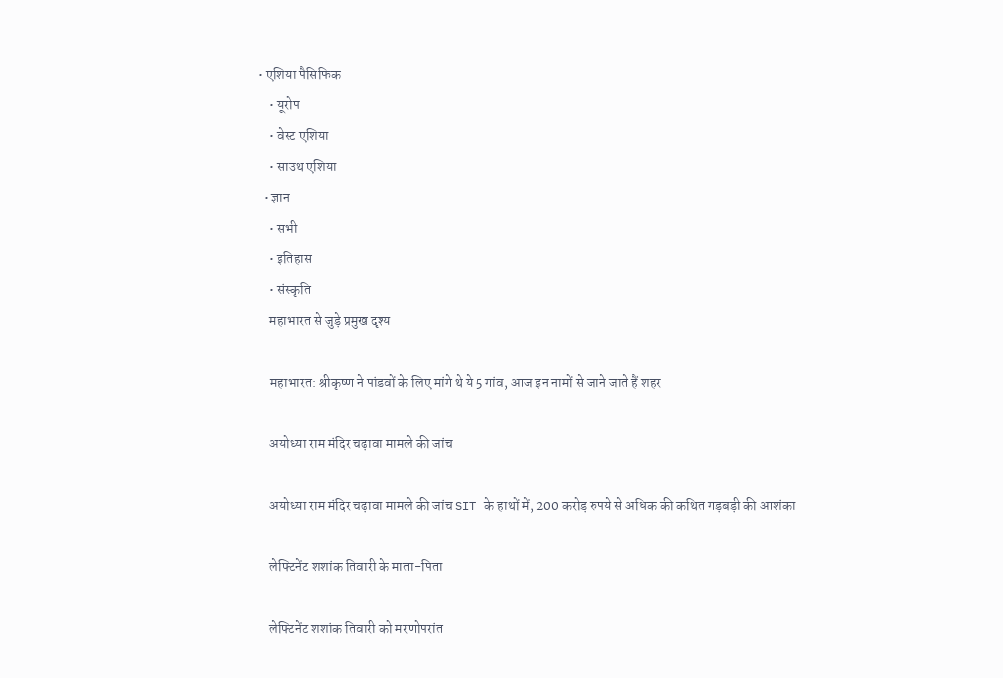• एशिया पैसिफिक
    • यूरोप
    • वेस्ट एशिया
    • साउथ एशिया
  • ज्ञान
    • सभी
    • इतिहास
    • संस्कृति
    महाभारत से जुड़े प्रमुख दृश्य

    महाभारत: श्रीकृष्ण ने पांडवों के लिए मांगे थे ये 5 गांव, आज इन नामों से जाने जाते हैं शहर

    अयोध्या राम मंदिर चढ़ावा मामले की जांच

    अयोध्या राम मंदिर चढ़ावा मामले की जांच SIT के हाथों में, 200 करोड़ रुपये से अधिक की कथित गड़बड़ी की आशंका

    लेफ्टिनेंट शशांक तिवारी के माता-पिता

    लेफ्टिनेंट शशांक तिवारी को मरणोपरांत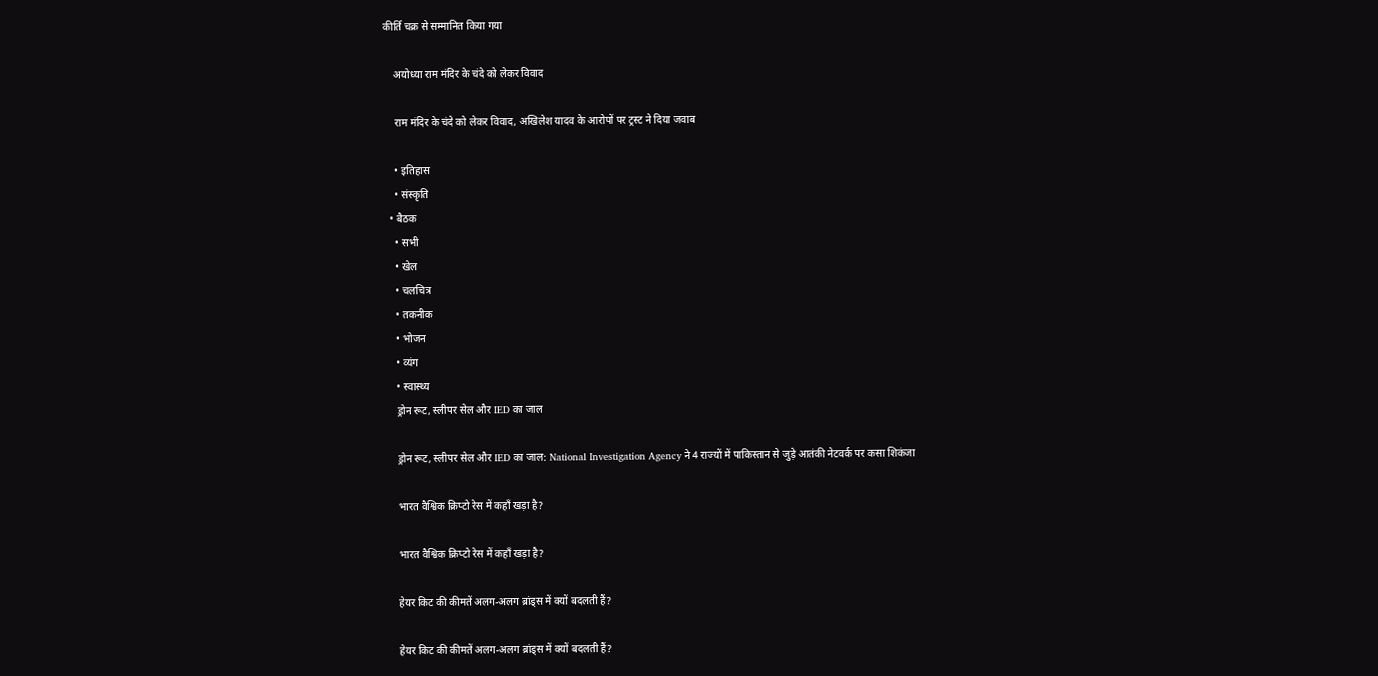कीर्ति चक्र से सम्मानित किया गया

    अयोध्या राम मंदिर के चंदे को लेकर विवाद

    राम मंदिर के चंदे को लेकर विवाद, अखिलेश यादव के आरोपों पर ट्रस्ट ने दिया जवाब

    • इतिहास
    • संस्कृति
  • बैठक
    • सभी
    • खेल
    • चलचित्र
    • तकनीक
    • भोजन
    • व्यंग
    • स्वास्थ्य
    ड्रोन रूट, स्लीपर सेल और IED का जाल

    ड्रोन रूट, स्लीपर सेल और IED का जाल: National Investigation Agency ने 4 राज्यों में पाकिस्तान से जुड़े आतंकी नेटवर्क पर कसा शिकंजा

    भारत वैश्विक क्रिप्टो रेस में कहाँ खड़ा है?

    भारत वैश्विक क्रिप्टो रेस में कहाँ खड़ा है?

    हेयर किट की कीमतें अलग-अलग ब्रांड्स में क्यों बदलती हैं?

    हेयर किट की कीमतें अलग-अलग ब्रांड्स में क्यों बदलती हैं?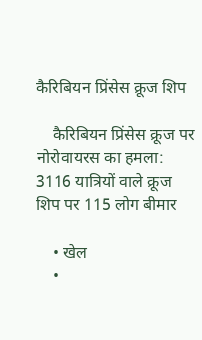कैरिबियन प्रिंसेस क्रूज शिप

    कैरिबियन प्रिंसेस क्रूज पर नोरोवायरस का हमला: 3116 यात्रियों वाले क्रूज शिप पर 115 लोग बीमार

    • खेल
    •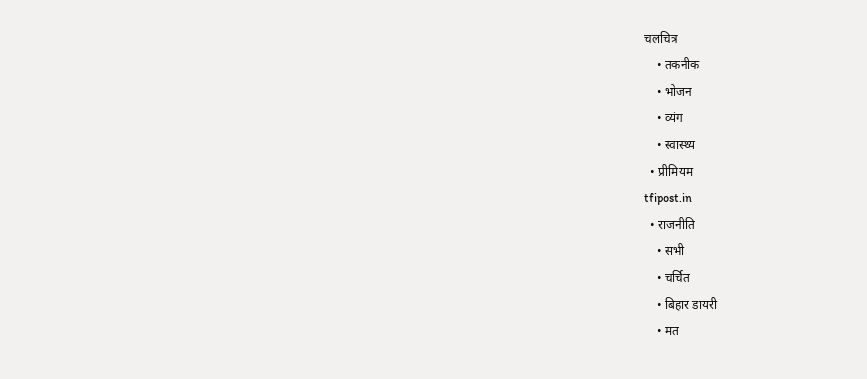चलचित्र
    • तकनीक
    • भोजन
    • व्यंग
    • स्वास्थ्य
  • प्रीमियम
tfipost.in
  • राजनीति
    • सभी
    • चर्चित
    • बिहार डायरी
    • मत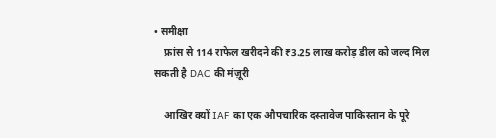• समीक्षा
    फ्रांस से 114 राफेल खरीदने की ₹3.25 लाख करोड़ डील को जल्द मिल सकती है DAC की मंज़ूरी

    आखिर क्यों IAF का एक औपचारिक दस्तावेज पाकिस्तान के पूरे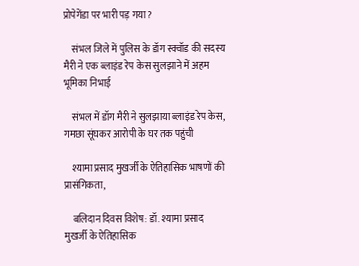प्रोपेगेंडा पर भारी पड़ गया ?

    संभल जिले में पुलिस के डॉग स्क्वॉड की सदस्य मैरी ने एक ब्लाइंड रेप केस सुलझाने में अहम भूमिका निभाई

    संभल में डॉग मैरी ने सुलझाया ब्लाइंड रेप केस, गमछा सूंघकर आरोपी के घर तक पहुंची

    श्यामा प्रसाद मुखर्जी के ऐतिहासिक भाषणों की प्रासंगिकता,

    बलिदान दिवस विशेष: डॉ. श्यामा प्रसाद मुखर्जी के ऐतिहासिक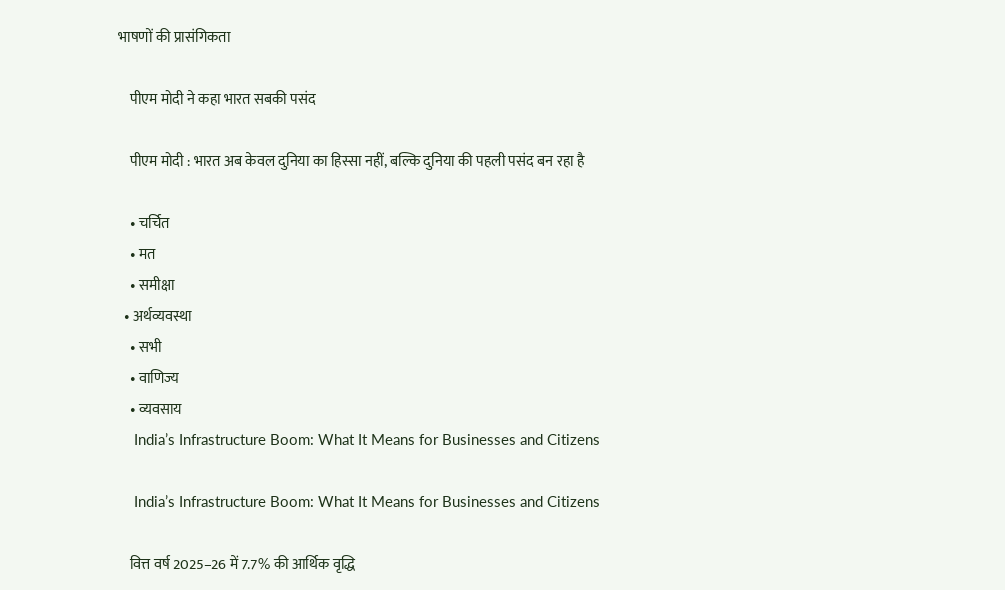भाषणों की प्रासंगिकता

    पीएम मोदी ने कहा भारत सबकी पसंद

    पीएम मोदी : भारत अब केवल दुनिया का हिस्सा नहीं, बल्कि दुनिया की पहली पसंद बन रहा है

    • चर्चित
    • मत
    • समीक्षा
  • अर्थव्यवस्था
    • सभी
    • वाणिज्य
    • व्यवसाय
    India’s Infrastructure Boom: What It Means for Businesses and Citizens

    India’s Infrastructure Boom: What It Means for Businesses and Citizens

    वित्त वर्ष 2025–26 में 7.7% की आर्थिक वृद्धि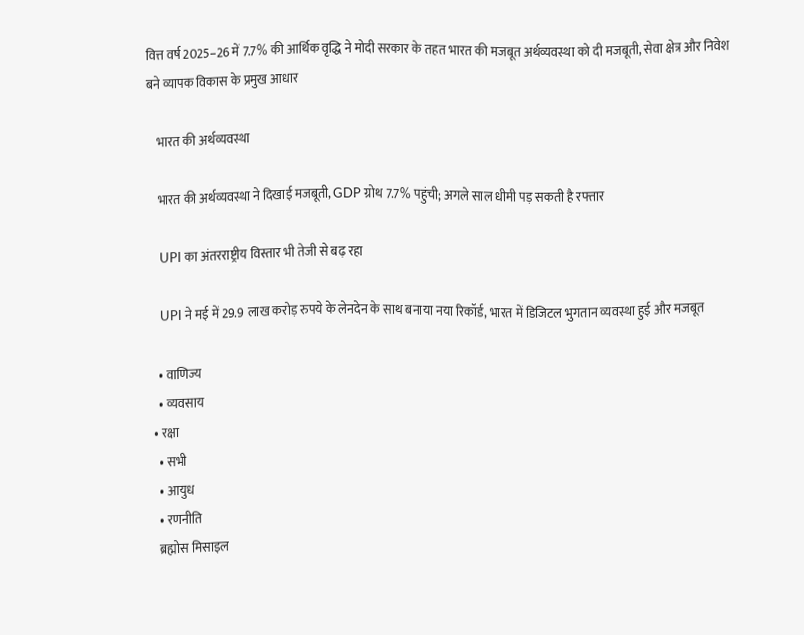वित्त वर्ष 2025–26 में 7.7% की आर्थिक वृद्धि ने मोदी सरकार के तहत भारत की मजबूत अर्थव्यवस्था को दी मजबूती, सेवा क्षेत्र और निवेश बने व्यापक विकास के प्रमुख आधार

    भारत की अर्थव्यवस्था

    भारत की अर्थव्यवस्था ने दिखाई मजबूती, GDP ग्रोथ 7.7% पहुंची; अगले साल धीमी पड़ सकती है रफ्तार

    UPI का अंतरराष्ट्रीय विस्तार भी तेजी से बढ़ रहा

    UPI ने मई में 29.9 लाख करोड़ रुपये के लेनदेन के साथ बनाया नया रिकॉर्ड, भारत में डिजिटल भुगतान व्यवस्था हुई और मजबूत

    • वाणिज्य
    • व्यवसाय
  • रक्षा
    • सभी
    • आयुध
    • रणनीति
    ब्रह्मोस मिसाइल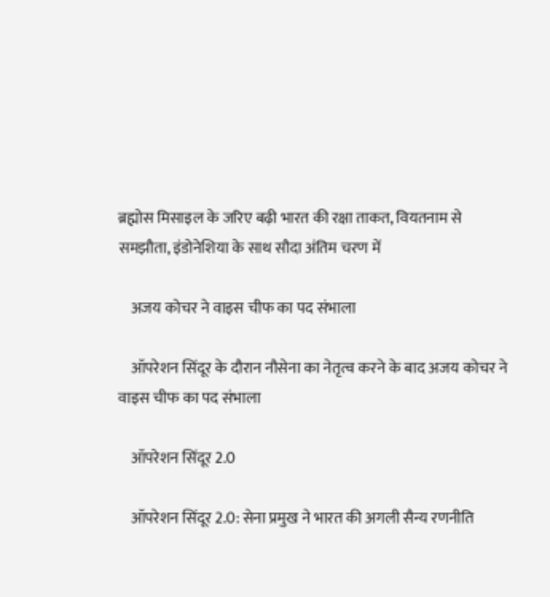ब्रह्मोस मिसाइल के जरिए बढ़ी भारत की रक्षा ताकत, वियतनाम से समझौता, इंडोनेशिया के साथ सौदा अंतिम चरण में

    अजय कोचर ने वाइस चीफ का पद संभाला

    ऑपरेशन सिंदूर के दौरान नौसेना का नेतृत्व करने के बाद अजय कोचर ने वाइस चीफ का पद संभाला

    ऑपरेशन सिंदूर 2.0

    ऑपरेशन सिंदूर 2.0: सेना प्रमुख ने भारत की अगली सैन्य रणनीति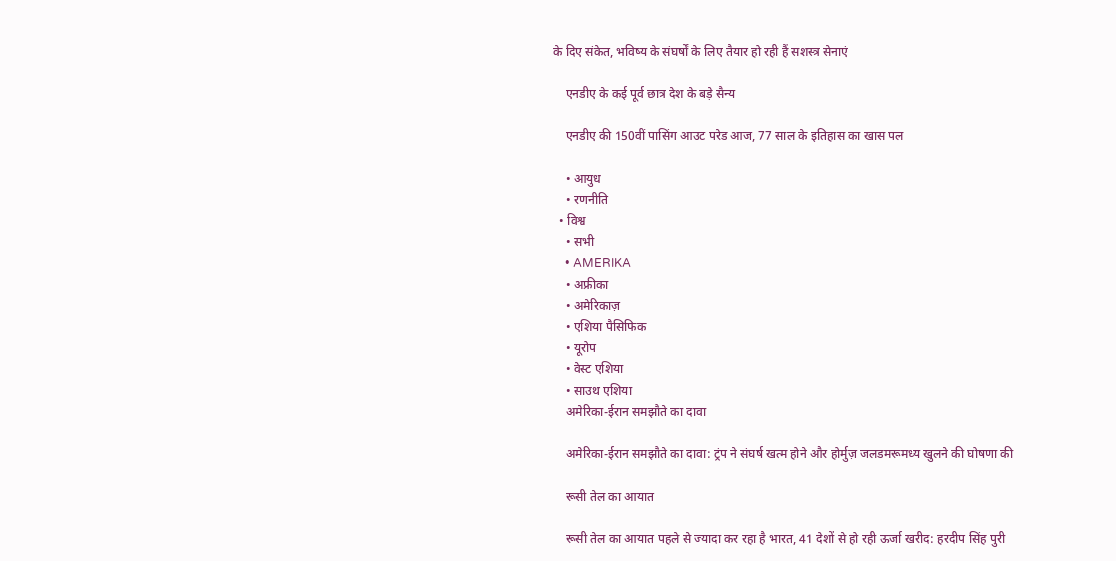के दिए संकेत, भविष्य के संघर्षों के लिए तैयार हो रही हैं सशस्त्र सेनाएं

    एनडीए के कई पूर्व छात्र देश के बड़े सैन्य

    एनडीए की 150वीं पासिंग आउट परेड आज, 77 साल के इतिहास का खास पल

    • आयुध
    • रणनीति
  • विश्व
    • सभी
    • AMERIKA
    • अफ्रीका
    • अमेरिकाज़
    • एशिया पैसिफिक
    • यूरोप
    • वेस्ट एशिया
    • साउथ एशिया
    अमेरिका-ईरान समझौते का दावा

    अमेरिका-ईरान समझौते का दावा: ट्रंप ने संघर्ष खत्म होने और होर्मुज़ जलडमरूमध्य खुलने की घोषणा की

    रूसी तेल का आयात

    रूसी तेल का आयात पहले से ज्यादा कर रहा है भारत, 41 देशों से हो रही ऊर्जा खरीद: हरदीप सिंह पुरी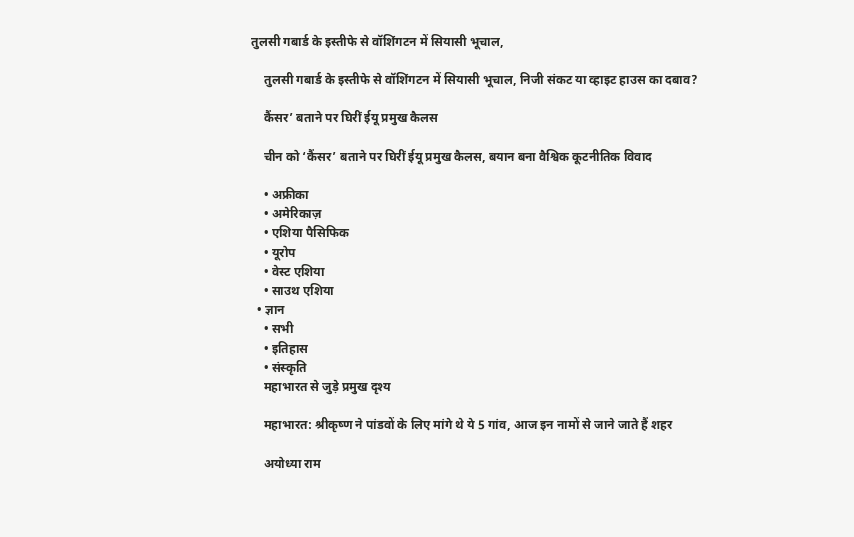तुलसी गबार्ड के इस्तीफे से वॉशिंगटन में सियासी भूचाल,

    तुलसी गबार्ड के इस्तीफे से वॉशिंगटन में सियासी भूचाल, निजी संकट या व्हाइट हाउस का दबाव?

    कैंसर’ बताने पर घिरीं ईयू प्रमुख कैलस

    चीन को ‘कैंसर’ बताने पर घिरीं ईयू प्रमुख कैलस, बयान बना वैश्विक कूटनीतिक विवाद

    • अफ्रीका
    • अमेरिकाज़
    • एशिया पैसिफिक
    • यूरोप
    • वेस्ट एशिया
    • साउथ एशिया
  • ज्ञान
    • सभी
    • इतिहास
    • संस्कृति
    महाभारत से जुड़े प्रमुख दृश्य

    महाभारत: श्रीकृष्ण ने पांडवों के लिए मांगे थे ये 5 गांव, आज इन नामों से जाने जाते हैं शहर

    अयोध्या राम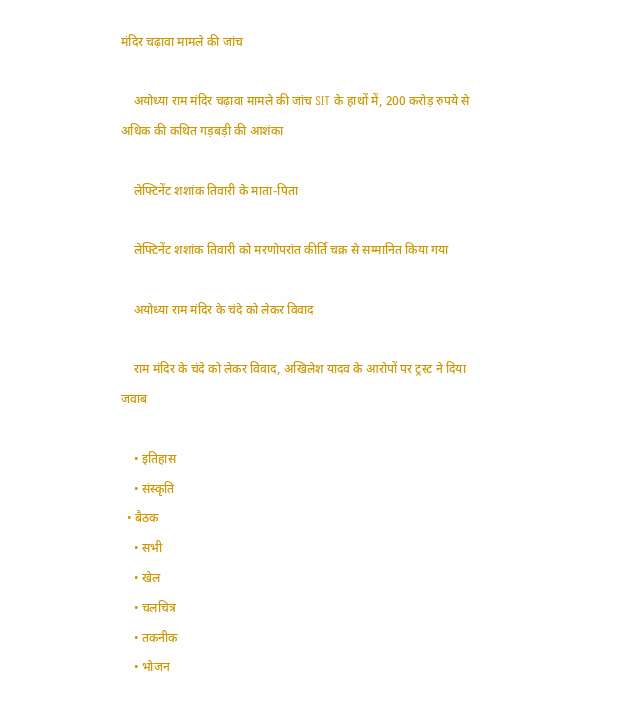मंदिर चढ़ावा मामले की जांच

    अयोध्या राम मंदिर चढ़ावा मामले की जांच SIT के हाथों में, 200 करोड़ रुपये से अधिक की कथित गड़बड़ी की आशंका

    लेफ्टिनेंट शशांक तिवारी के माता-पिता

    लेफ्टिनेंट शशांक तिवारी को मरणोपरांत कीर्ति चक्र से सम्मानित किया गया

    अयोध्या राम मंदिर के चंदे को लेकर विवाद

    राम मंदिर के चंदे को लेकर विवाद, अखिलेश यादव के आरोपों पर ट्रस्ट ने दिया जवाब

    • इतिहास
    • संस्कृति
  • बैठक
    • सभी
    • खेल
    • चलचित्र
    • तकनीक
    • भोजन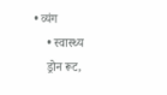• व्यंग
    • स्वास्थ्य
    ड्रोन रूट,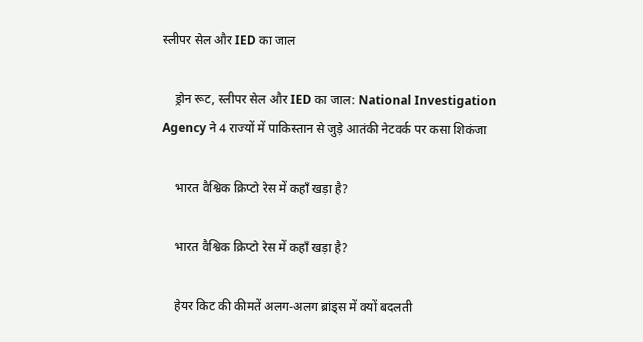स्लीपर सेल और IED का जाल

    ड्रोन रूट, स्लीपर सेल और IED का जाल: National Investigation Agency ने 4 राज्यों में पाकिस्तान से जुड़े आतंकी नेटवर्क पर कसा शिकंजा

    भारत वैश्विक क्रिप्टो रेस में कहाँ खड़ा है?

    भारत वैश्विक क्रिप्टो रेस में कहाँ खड़ा है?

    हेयर किट की कीमतें अलग-अलग ब्रांड्स में क्यों बदलती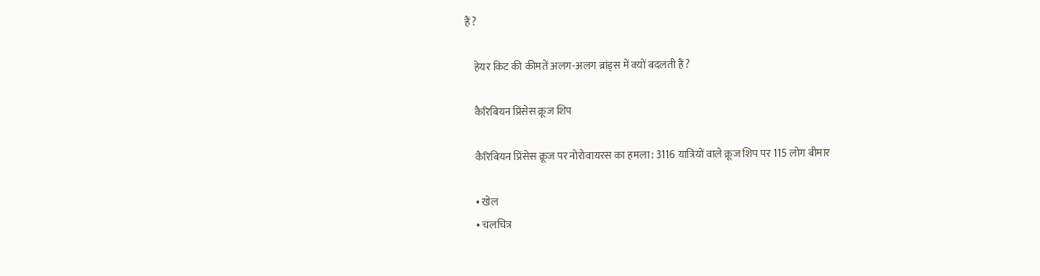हैं?

    हेयर किट की कीमतें अलग-अलग ब्रांड्स में क्यों बदलती हैं?

    कैरिबियन प्रिंसेस क्रूज शिप

    कैरिबियन प्रिंसेस क्रूज पर नोरोवायरस का हमला: 3116 यात्रियों वाले क्रूज शिप पर 115 लोग बीमार

    • खेल
    • चलचित्र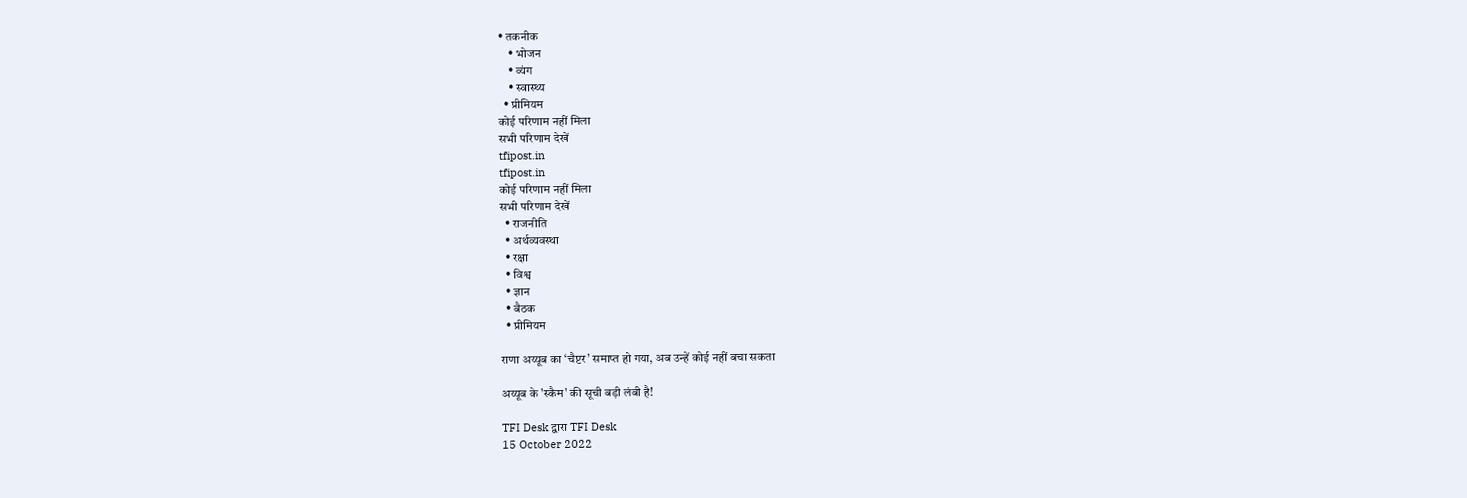• तकनीक
    • भोजन
    • व्यंग
    • स्वास्थ्य
  • प्रीमियम
कोई परिणाम नहीं मिला
सभी परिणाम देखें
tfipost.in
tfipost.in
कोई परिणाम नहीं मिला
सभी परिणाम देखें
  • राजनीति
  • अर्थव्यवस्था
  • रक्षा
  • विश्व
  • ज्ञान
  • बैठक
  • प्रीमियम

राणा अय्यूब का ‘चैप्टर’ समाप्त हो गया, अब उन्हें कोई नहीं बचा सकता

अय्यूब के 'स्कैम' की सूची बड़ी लंबी है!

TFI Desk द्वारा TFI Desk
15 October 2022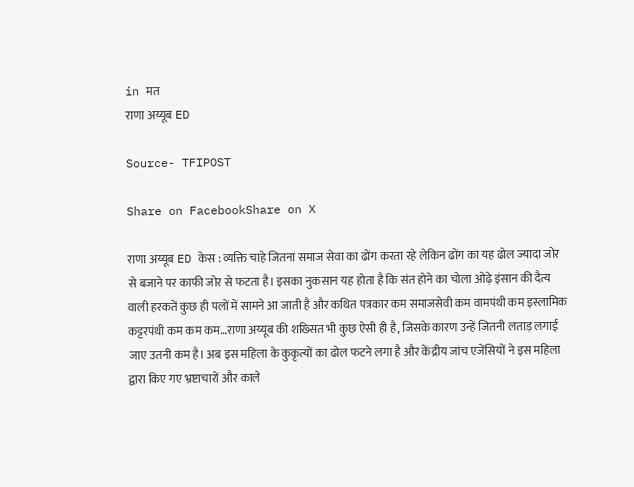in मत
राणा अय्यूब ED

Source- TFIPOST

Share on FacebookShare on X

राणा अय्यूब ED केस : व्यक्ति चाहे जितना समाज सेवा का ढोंग करता रहे लेकिन ढोंग का यह ढोल ज्यादा जोर से बजाने पर काफी जोर से फटता है। इसका नुकसान यह होता है कि संत होने का चोला ओढ़े इंसान की दैत्य वाली हरकतें कुछ ही पलों में सामने आ जाती है और कथित पत्रकार कम समाजसेवी कम वामपंथी कम इस्लामिक कट्टरपंथी कम कम कम…राणा अय्यूब की शख्सित भी कुछ ऐसी ही है, जिसके कारण उन्हें जितनी लताड़ लगाई जाए उतनी कम है। अब इस महिला के कुकृत्यों का ढोल फटने लगा है और केंद्रीय जांच एजेंसियों ने इस महिला द्वारा किए गए भ्रष्टाचारों और काले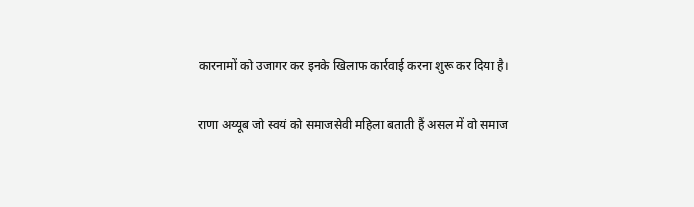कारनामों को उजागर कर इनके खिलाफ कार्रवाई करना शुरू कर दिया है।

राणा अय्यूब जो स्वयं को समाजसेवी महिला बताती हैं असल में वो समाज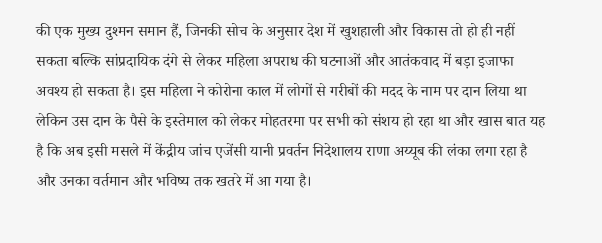की एक मुख्य दुश्मन समान हैं, जिनकी सोच के अनुसार देश में खुशहाली और विकास तो हो ही नहीं सकता बल्कि सांप्रदायिक दंगे से लेकर महिला अपराध की घटनाओं और आतंकवाद में बड़ा इजाफा अवश्य हो सकता है। इस महिला ने कोरोना काल में लोगों से गरीबों की मदद के नाम पर दान लिया था लेकिन उस दान के पैसे के इस्तेमाल को लेकर मोहतरमा पर सभी को संशय हो रहा था और खास बात यह है कि अब इसी मसले में केंद्रीय जांच एजेंसी यानी प्रवर्तन निदेशालय राणा अय्यूब की लंका लगा रहा है और उनका वर्तमान और भविष्य तक खतरे में आ गया है।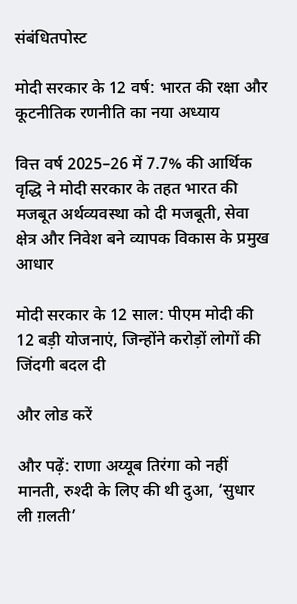संबंधितपोस्ट

मोदी सरकार के 12 वर्ष: भारत की रक्षा और कूटनीतिक रणनीति का नया अध्याय

वित्त वर्ष 2025–26 में 7.7% की आर्थिक वृद्धि ने मोदी सरकार के तहत भारत की मजबूत अर्थव्यवस्था को दी मजबूती, सेवा क्षेत्र और निवेश बने व्यापक विकास के प्रमुख आधार

मोदी सरकार के 12 साल: पीएम मोदी की 12 बड़ी योजनाएं, जिन्होंने करोड़ों लोगों की जिंदगी बदल दी

और लोड करें

और पढ़ें: राणा अय्यूब तिरंगा को नहीं मानती, रुश्दी के लिए की थी दुआ, ‘सुधार ली ग़लती’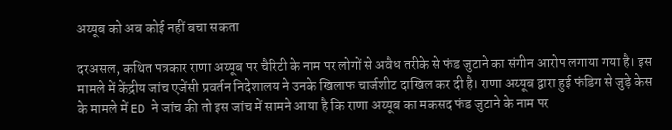अय्यूब को अब कोई नहीं बचा सकता

दरअसल, कथित पत्रकार राणा अय्यूब पर चैरिटी के नाम पर लोगों से अवैध तरीके से फंड जुटाने का संगीन आरोप लगाया गया है। इस मामले में केंद्रीय जांच एजेंसी प्रवर्तन निदेशालय ने उनके खिलाफ चार्जशीट दाखिल कर दी है। राणा अय्यूब द्वारा हुई फंडिग से जुड़े केस के मामले में ED ने जांच की तो इस जांच में सामने आया है कि राणा अय्यूब का मकसद फंड जुटाने के नाम पर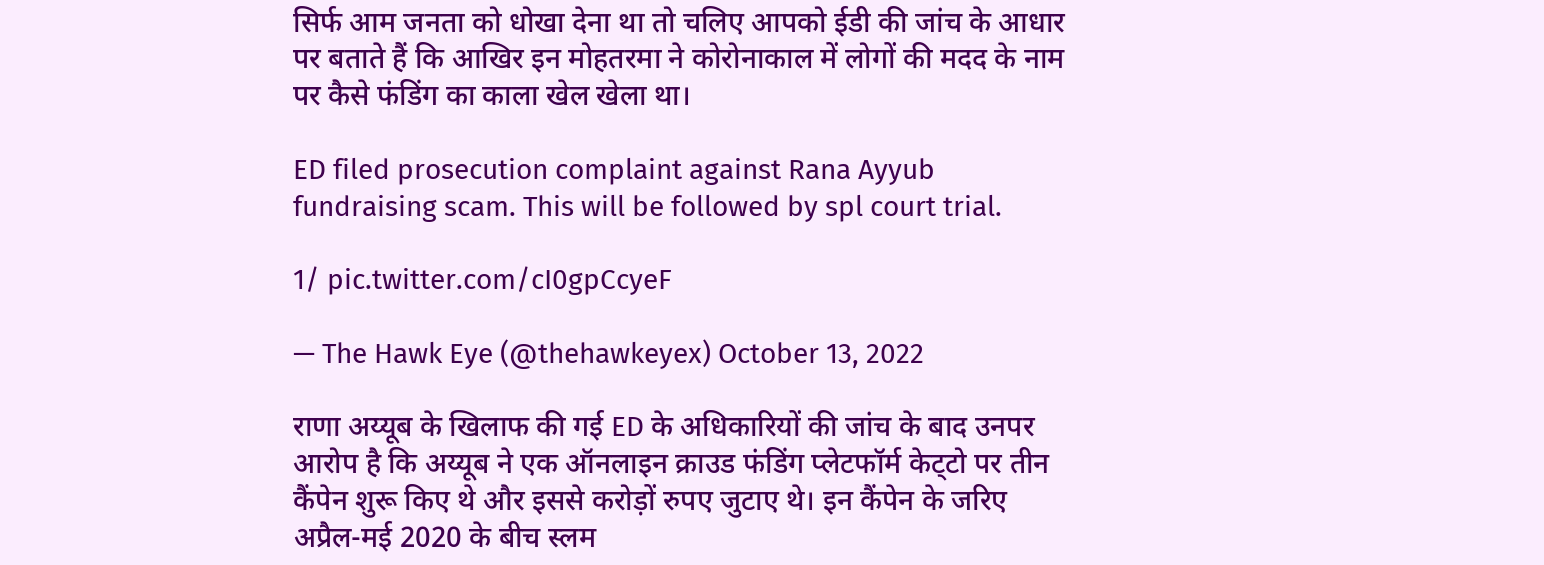सिर्फ आम जनता को धोखा देना था तो चलिए आपको ईडी की जांच के आधार पर बताते हैं कि आखिर इन मोहतरमा ने कोरोनाकाल में लोगों की मदद के नाम पर कैसे फंडिंग का काला खेल खेला था।

ED filed prosecution complaint against Rana Ayyub fundraising scam. This will be followed by spl court trial.

1/ pic.twitter.com/cI0gpCcyeF

— The Hawk Eye (@thehawkeyex) October 13, 2022

राणा अय्यूब के खिलाफ की गई ED के अधिकारियों की जांच के बाद उनपर आरोप है कि अय्यूब ने एक ऑनलाइन क्राउड फंडिंग प्लेटफॉर्म केट्‌टो पर तीन कैंपेन शुरू किए थे और इससे करोड़ों रुपए जुटाए थे। इन कैंपेन के जरिए अप्रैल-मई 2020 के बीच स्लम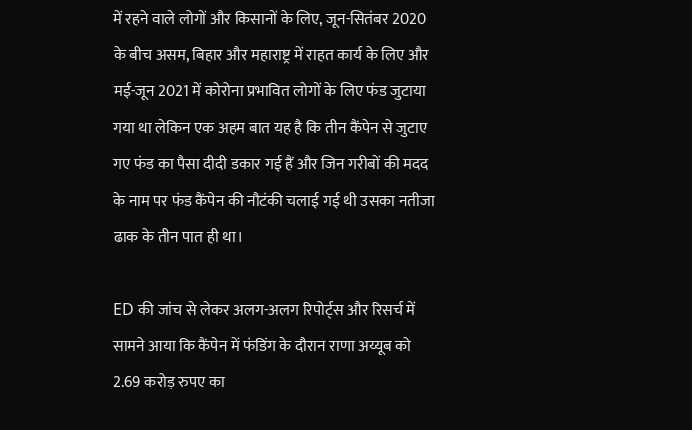में रहने वाले लोगों और किसानों के लिए, जून-सितंबर 2020 के बीच असम, बिहार और महाराष्ट्र में राहत कार्य के लिए और मई-जून 2021 में कोरोना प्रभावित लोगों के लिए फंड जुटाया गया था लेकिन एक अहम बात यह है कि तीन कैंपेन से जुटाए गए फंड का पैसा दीदी डकार गई हैं और जिन गरीबों की मदद के नाम पर फंड कैंपेन की नौटंकी चलाई गई थी उसका नतीजा ढाक के तीन पात ही था।

ED की जांच से लेकर अलग-अलग रिपोर्ट्स और रिसर्च में सामने आया कि कैंपेन में फंडिंग के दौरान राणा अय्यूब को 2.69 करोड़ रुपए का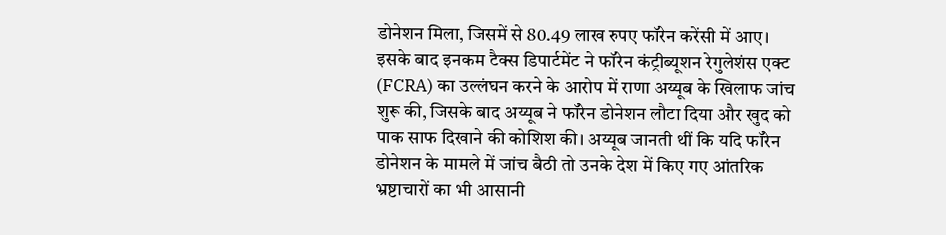डोनेशन मिला, जिसमें से 80.49 लाख रुपए फॉरेन करेंसी में आए। इसके बाद इनकम टैक्स डिपार्टमेंट ने फॉरेन कंट्रीब्यूशन रेगुलेशंस एक्ट (FCRA) का उल्लंघन करने के आरोप में राणा अय्यूब के खिलाफ जांच शुरू की, जिसके बाद अय्यूब ने फॉरेन डोनेशन लौटा दिया और खुद को पाक साफ दिखाने की कोशिश की। अय्यूब जानती थीं कि यदि फॉरेन डोनेशन के मामले में जांच बैठी तो उनके देश में किए गए आंतरिक भ्रष्टाचारों का भी आसानी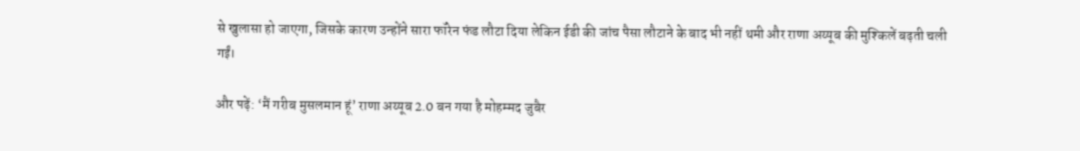से खुलासा हो जाएगा, जिसके कारण उन्होंने सारा फॉरेन फंड लौटा दिया लेकिन ईडी की जांच पैसा लौटाने के बाद भी नहीं थमी और राणा अय्यूब की मुश्किलें बढ़ती चली गईं।

और पढ़ें: ‘मैं गरीब मुसलमान हूं’ राणा अय्यूब 2.0 बन गया है मोहम्मद जुबैर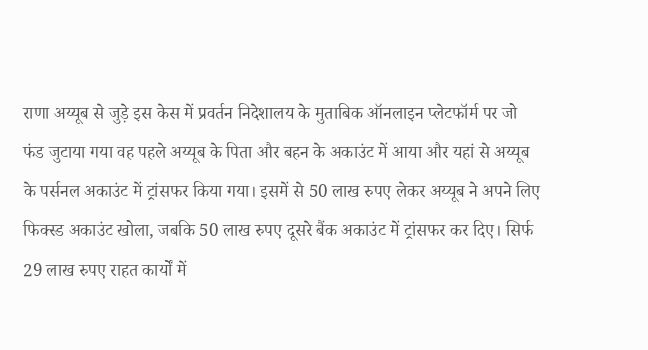राणा अय्यूब से जुड़े इस केस में प्रवर्तन निदेशालय के मुताबिक ऑनलाइन प्लेटफॉर्म पर जो फंड जुटाया गया वह पहले अय्यूब के पिता और बहन के अकाउंट में आया और यहां से अय्यूब के पर्सनल अकाउंट में ट्रांसफर किया गया। इसमें से 50 लाख रुपए लेकर अय्यूब ने अपने लिए फिक्स्ड अकाउंट खोला, जबकि 50 लाख रुपए दूसरे बैंक अकाउंट में ट्रांसफर कर दिए। सिर्फ 29 लाख रुपए राहत कार्यों में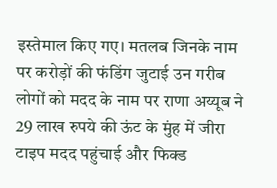इस्तेमाल किए गए। मतलब जिनके नाम पर करोड़ों की फंडिंग जुटाई उन गरीब लोगों को मदद के नाम पर राणा अय्यूब ने 29 लाख रुपये की ऊंट के मुंह में जीरा टाइप मदद पहुंचाई और फिक्ड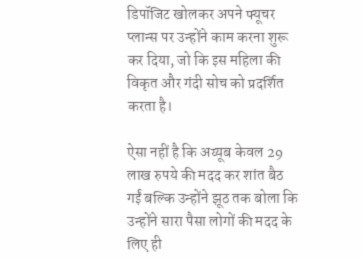डिपॉजिट खोलकर अपने फ्यूचर प्लान्स पर उन्होंने काम करना शुरू कर दिया, जो कि इस महिला की विकृत और गंदी सोच को प्रदर्शित करता है।

ऐसा नहीं है कि अय्यूब केवल 29 लाख रुपये की मदद कर शांत बैठ गईं बल्कि उन्होंने झूठ तक बोला कि उन्होंने सारा पैसा लोगों की मदद के लिए ही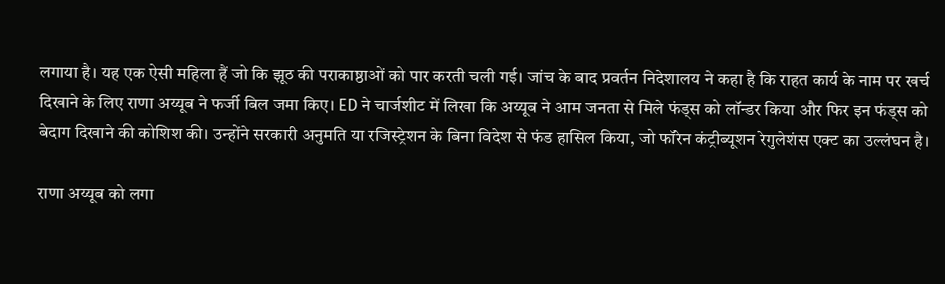लगाया है। यह एक ऐसी महिला हैं जो कि झूठ की पराकाष्ठाओं को पार करती चली गई। जांच के बाद प्रवर्तन निदेशालय ने कहा है कि राहत कार्य के नाम पर खर्च दिखाने के लिए राणा अय्यूब ने फर्जी बिल जमा किए। ED ने चार्जशीट में लिखा कि अय्यूब ने आम जनता से मिले फंड्स को लॉन्डर किया और फिर इन फंड्स को बेदाग दिखाने की कोशिश की। उन्होंने सरकारी अनुमति या रजिस्ट्रेशन के बिना विदेश से फंड हासिल किया, जो फॉरेन कंट्रीब्यूशन रेगुलेशंस एक्ट का उल्लंघन है।

राणा अय्यूब को लगा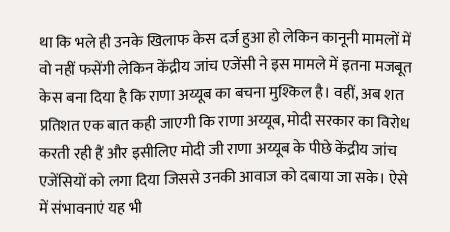था कि भले ही उनके खिलाफ केस दर्ज हुआ हो लेकिन कानूनी मामलों में वो नहीं फसेंगी लेकिन केंद्रीय जांच एजेंसी ने इस मामले में इतना मजबूत केस बना दिया है कि राणा अय्यूब का बचना मुश्किल है। वहीं, अब शत प्रतिशत एक बात कही जाएगी कि राणा अय्यूब, मोदी सरकार का विरोध करती रही हैं और इसीलिए मोदी जी राणा अय्यूब के पीछे केंद्रीय जांच एजेंसियों को लगा दिया जिससे उनकी आवाज को दबाया जा सके। ऐसे में संभावनाएं यह भी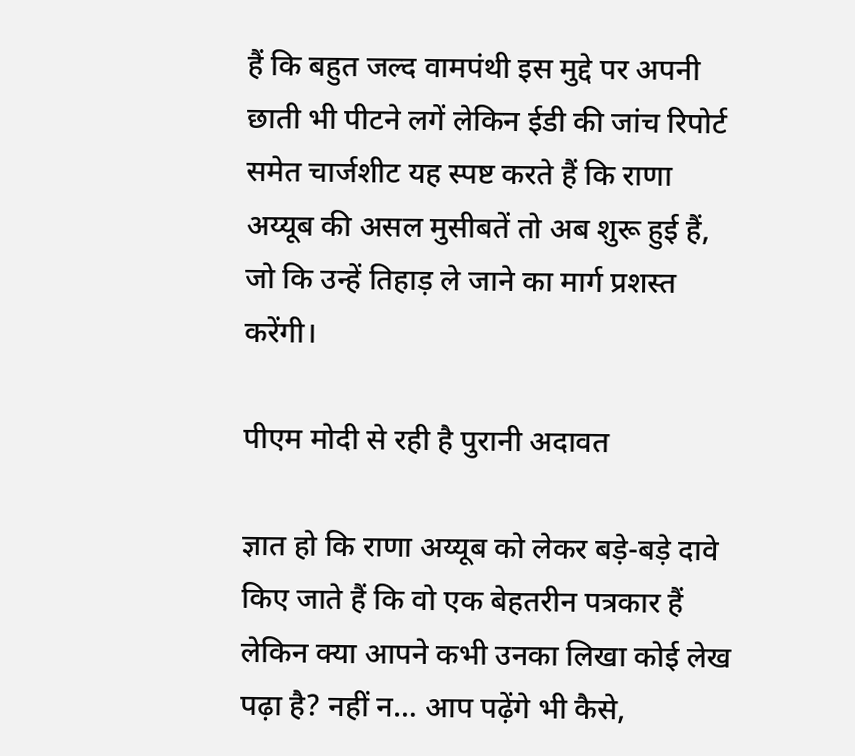हैं कि बहुत जल्द वामपंथी इस मुद्दे पर अपनी छाती भी पीटने लगें लेकिन ईडी की जांच रिपोर्ट समेत चार्जशीट यह स्पष्ट करते हैं कि राणा अय्यूब की असल मुसीबतें तो अब शुरू हुई हैं, जो कि उन्हें तिहाड़ ले जाने का मार्ग प्रशस्त करेंगी।

पीएम मोदी से रही है पुरानी अदावत

ज्ञात हो कि राणा अय्यूब को लेकर बड़े-बड़े दावे किए जाते हैं कि वो एक बेहतरीन पत्रकार हैं लेकिन क्या आपने कभी उनका लिखा कोई लेख पढ़ा है? नहीं न… आप पढ़ेंगे भी कैसे,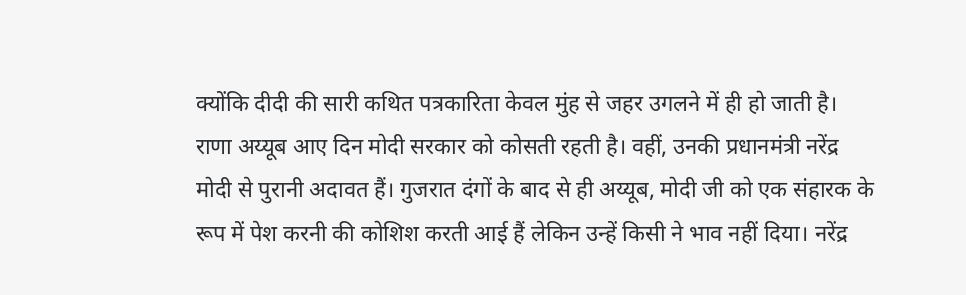क्योंकि दीदी की सारी कथित पत्रकारिता केवल मुंह से जहर उगलने में ही हो जाती है। राणा अय्यूब आए दिन मोदी सरकार को कोसती रहती है। वहीं, उनकी प्रधानमंत्री नरेंद्र मोदी से पुरानी अदावत हैं। गुजरात दंगों के बाद से ही अय्यूब, मोदी जी को एक संहारक के रूप में पेश करनी की कोशिश करती आई हैं लेकिन उन्हें किसी ने भाव नहीं दिया। नरेंद्र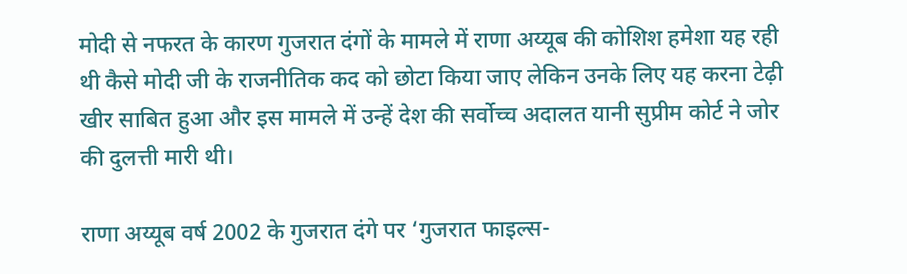मोदी से नफरत के कारण गुजरात दंगों के मामले में राणा अय्यूब की कोशिश हमेशा यह रही थी कैसे मोदी जी के राजनीतिक कद को छोटा किया जाए लेकिन उनके लिए यह करना टेढ़ी खीर साबित हुआ और इस मामले में उन्हें देश की सर्वोच्च अदालत यानी सुप्रीम कोर्ट ने जोर की दुलत्ती मारी थी।

राणा अय्यूब वर्ष 2002 के गुजरात दंगे पर ‘गुजरात फाइल्‍स-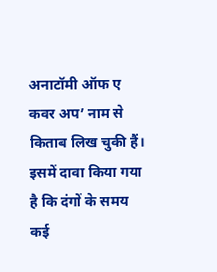अनाटॉमी ऑफ ए कवर अप’ नाम से किताब लिख चुकी हैं। इसमें दावा किया गया है कि दंगों के समय कई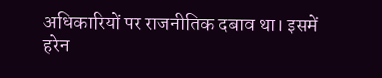अधिकारियों पर राजनीतिक दबाव था। इसमें हरेन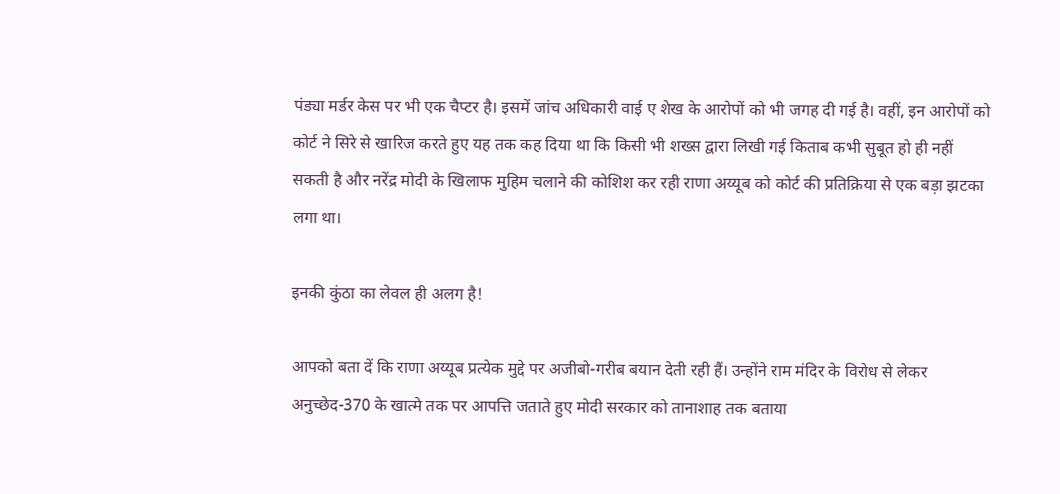पंड्या मर्डर केस पर भी एक चैप्‍टर है। इसमें जांच अधिकारी वाई ए शेख के आरोपों को भी जगह दी गई है। वहीं, इन आरोपों को कोर्ट ने सिरे से खारिज करते हुए यह तक कह दिया था कि किसी भी शख्स द्वारा लिखी गई किताब कभी सुबूत हो ही नहीं सकती है और नरेंद्र मोदी के खिलाफ मुहिम चलाने की कोशिश कर रही राणा अय्यूब को कोर्ट की प्रतिक्रिया से एक बड़ा झटका लगा था।

इनकी कुंठा का लेवल ही अलग है!

आपको बता दें कि राणा अय्यूब प्रत्येक मुद्दे पर अजीबो-गरीब बयान देती रही हैं। उन्होंने राम मंदिर के विरोध से लेकर अनुच्छेद-370 के खात्मे तक पर आपत्ति जताते हुए मोदी सरकार को तानाशाह तक बताया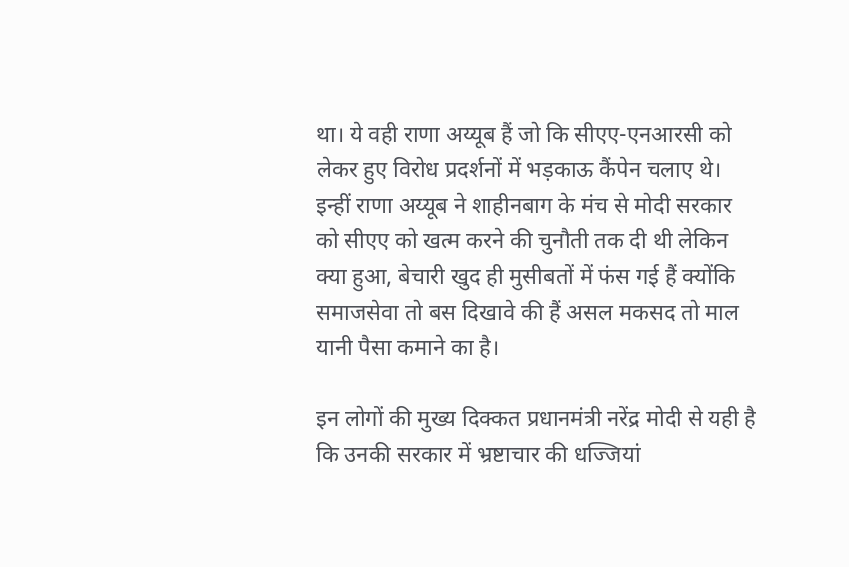था। ये वही राणा अय्यूब हैं जो कि सीएए-एनआरसी को लेकर हुए विरोध प्रदर्शनों में भड़काऊ कैंपेन चलाए थे। इन्हीं राणा अय्यूब ने शाहीनबाग के मंच से मोदी सरकार को सीएए को खत्म करने की चुनौती तक दी थी लेकिन क्या हुआ, बेचारी खुद ही मुसीबतों में फंस गई हैं क्योंकि समाजसेवा तो बस दिखावे की हैं असल मकसद तो माल यानी पैसा कमाने का है।

इन लोगों की मुख्य दिक्कत प्रधानमंत्री नरेंद्र मोदी से यही है कि उनकी सरकार में भ्रष्टाचार की धज्जियां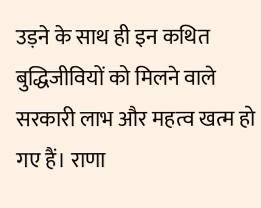उड़ने के साथ ही इन कथित बुद्धिजीवियों को मिलने वाले सरकारी लाभ और महत्व खत्म हो गए हैं। राणा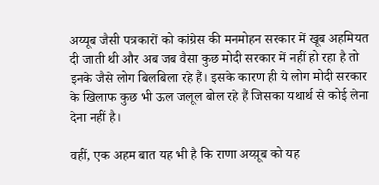अय्यूब जैसी पत्रकारों को कांग्रेस की मनमोहन सरकार में खूब अहमियत दी जाती थी और अब जब वैसा कुछ मोदी सरकार में नहीं हो रहा है तो इनके जैसे लोग बिलबिला रहे हैं। इसके कारण ही ये लोग मोदी सरकार के खिलाफ कुछ भी ऊल जलूल बोल रहे हैं जिसका यथार्थ से कोई लेना देना नहीं है।

वहीं, एक अहम बात यह भी है कि राणा अय्य़ूब को यह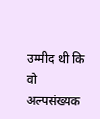उम्मीद थी कि वो अल्पसंख्यक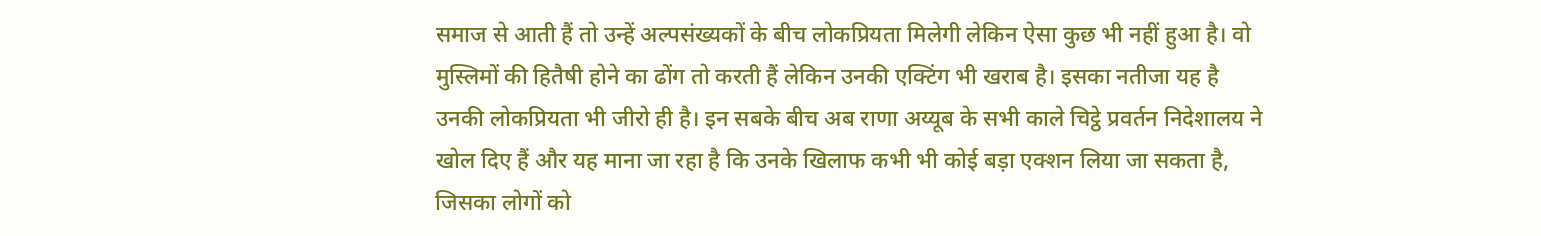समाज से आती हैं तो उन्हें अल्पसंख्यकों के बीच लोकप्रियता मिलेगी लेकिन ऐसा कुछ भी नहीं हुआ है। वो मुस्लिमों की हितैषी होने का ढोंग तो करती हैं लेकिन उनकी एक्टिंग भी खराब है। इसका नतीजा यह है उनकी लोकप्रियता भी जीरो ही है। इन सबके बीच अब राणा अय्यूब के सभी काले चिट्ठे प्रवर्तन निदेशालय ने खोल दिए हैं और यह माना जा रहा है कि उनके खिलाफ कभी भी कोई बड़ा एक्शन लिया जा सकता है, जिसका लोगों को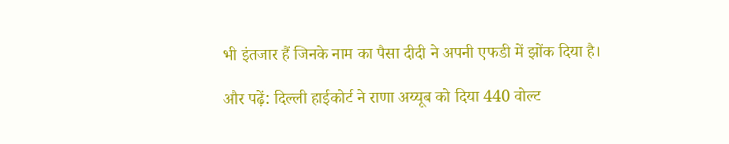भी इंतजार हैं जिनके नाम का पैसा दीदी ने अपनी एफडी में झोंक दिया है।

और पढ़ें: दिल्ली हाईकोर्ट ने राणा अय्यूब को दिया 440 वोल्ट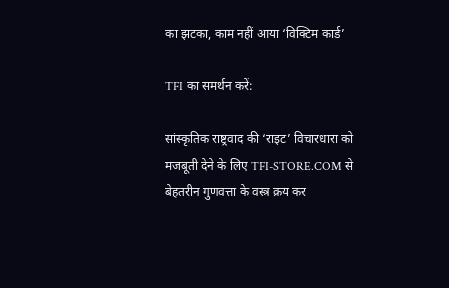का झटका, काम नहीं आया ‘विक्टिम कार्ड’

TFI का समर्थन करें:

सांस्कृतिक राष्ट्रवाद की ‘राइट’ विचारधारा को मजबूती देने के लिए TFI-STORE.COM से बेहतरीन गुणवत्ता के वस्त्र क्रय कर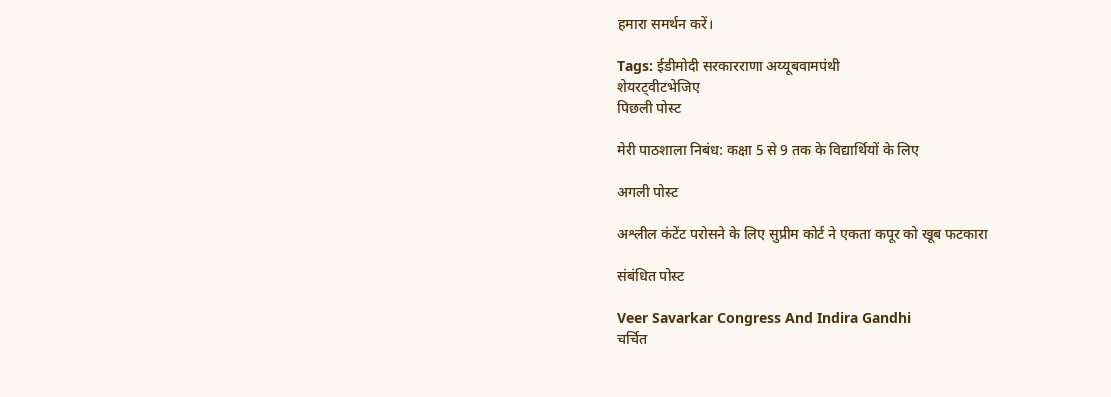हमारा समर्थन करें।

Tags: ईडीमोदी सरकारराणा अय्यूबवामपंथी
शेयरट्वीटभेजिए
पिछली पोस्ट

मेरी पाठशाला निबंध: कक्षा 5 से 9 तक के विद्यार्थियों के लिए

अगली पोस्ट

अश्लील कंटेंट परोसने के लिए सुप्रीम कोर्ट ने एकता कपूर को खूब फटकारा

संबंधित पोस्ट

Veer Savarkar Congress And Indira Gandhi
चर्चित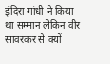इंदिरा गांधी ने किया था सम्मान लेकिन वीर सावरकर से क्यों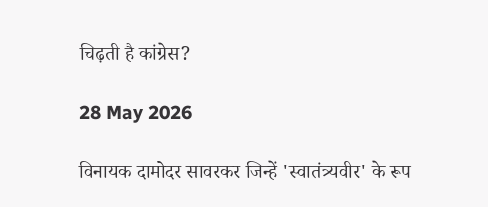चिढ़ती है कांग्रेस?

28 May 2026

विनायक दामोदर सावरकर जिन्हें 'स्वातंत्र्यवीर' के रूप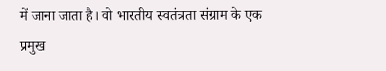में जाना जाता है। वो भारतीय स्वतंत्रता संग्राम के एक प्रमुख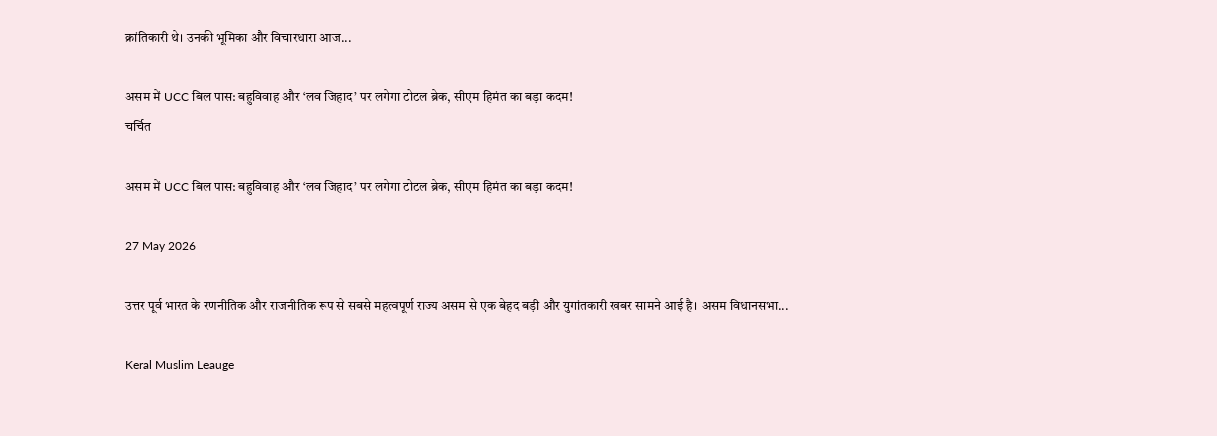क्रांतिकारी थे। उनकी भूमिका और विचारधारा आज...

असम में UCC बिल पास: बहुविवाह और ‘लव जिहाद’ पर लगेगा टोटल ब्रेक, सीएम हिमंत का बड़ा कदम!
चर्चित

असम में UCC बिल पास: बहुविवाह और ‘लव जिहाद’ पर लगेगा टोटल ब्रेक, सीएम हिमंत का बड़ा कदम!

27 May 2026

उत्तर पूर्व भारत के रणनीतिक और राजनीतिक रूप से सबसे महत्वपूर्ण राज्य असम से एक बेहद बड़ी और युगांतकारी खबर सामने आई है। असम विधानसभा...

Keral Muslim Leauge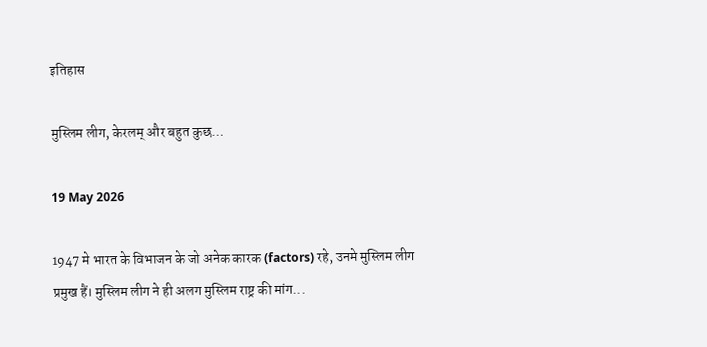इतिहास

मुस्लिम लीग, केरलम् और बहुत कुछ…

19 May 2026

1947 मे भारत के विभाजन के जो अनेक कारक (factors) रहे, उनमे मुस्लिम लीग प्रमुख हैं। मुस्लिम लीग ने ही अलग मुस्लिम राष्ट्र की मांग...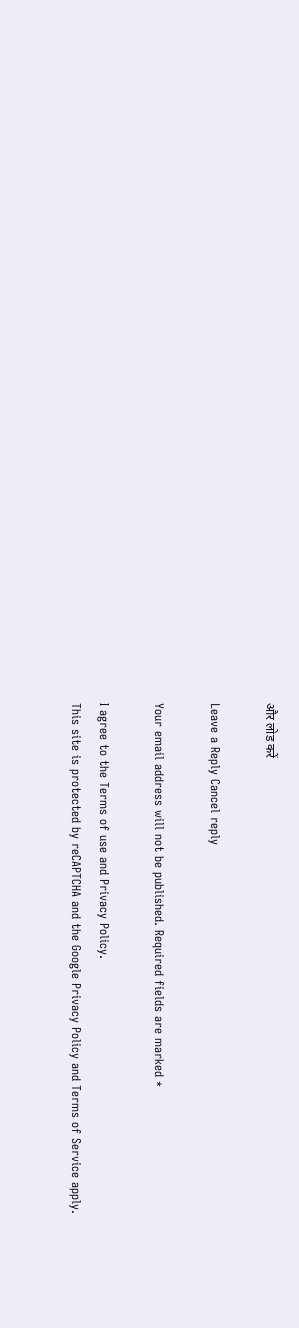और लोड करें

Leave a Reply Cancel reply

Your email address will not be published. Required fields are marked *

I agree to the Terms of use and Privacy Policy.
This site is protected by reCAPTCHA and the Google Privacy Policy and Terms of Service apply.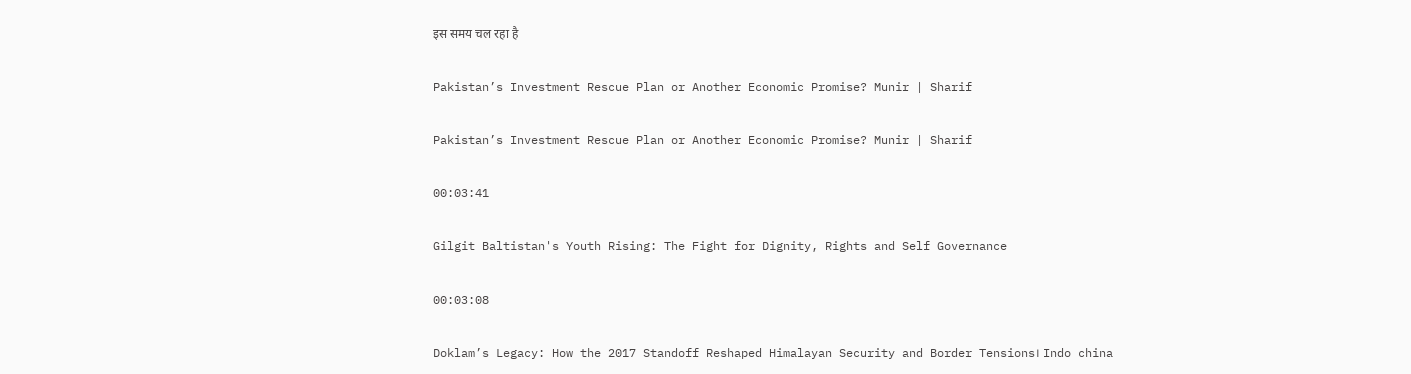इस समय चल रहा है

Pakistan’s Investment Rescue Plan or Another Economic Promise? Munir | Sharif

Pakistan’s Investment Rescue Plan or Another Economic Promise? Munir | Sharif

00:03:41

Gilgit Baltistan's Youth Rising: The Fight for Dignity, Rights and Self Governance

00:03:08

Doklam’s Legacy: How the 2017 Standoff Reshaped Himalayan Security and Border Tensions। Indo china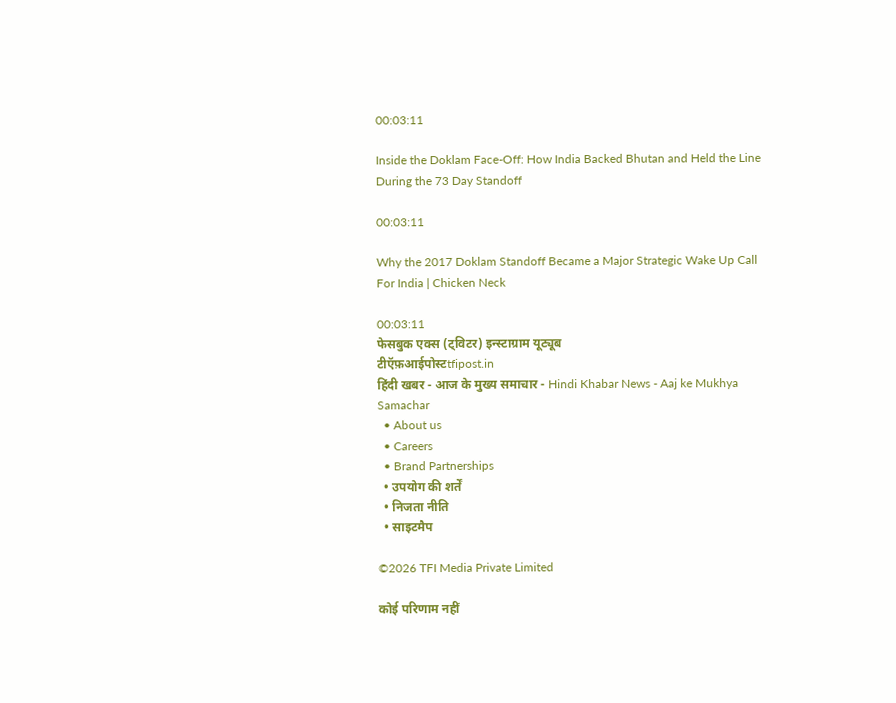00:03:11

Inside the Doklam Face-Off: How India Backed Bhutan and Held the Line During the 73 Day Standoff

00:03:11

Why the 2017 Doklam Standoff Became a Major Strategic Wake Up Call For India | Chicken Neck

00:03:11
फेसबुक एक्स (ट्विटर) इन्स्टाग्राम यूट्यूब
टीऍफ़आईपोस्टtfipost.in
हिंदी खबर - आज के मुख्य समाचार - Hindi Khabar News - Aaj ke Mukhya Samachar
  • About us
  • Careers
  • Brand Partnerships
  • उपयोग की शर्तें
  • निजता नीति
  • साइटमैप

©2026 TFI Media Private Limited

कोई परिणाम नहीं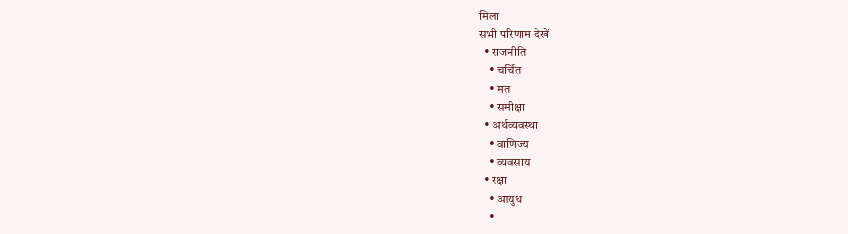मिला
सभी परिणाम देखें
  • राजनीति
    • चर्चित
    • मत
    • समीक्षा
  • अर्थव्यवस्था
    • वाणिज्य
    • व्यवसाय
  • रक्षा
    • आयुध
    •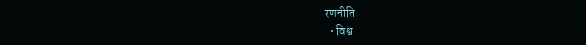रणनीति
  • विश्व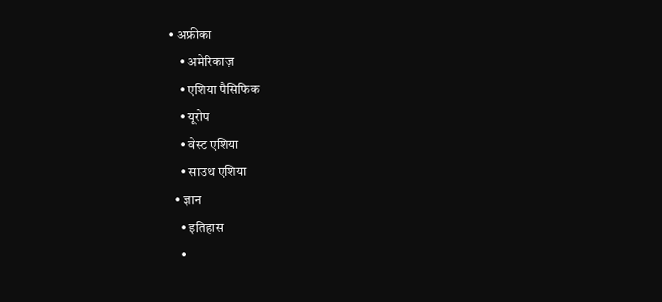• अफ्रीका
    • अमेरिकाज़
    • एशिया पैसिफिक
    • यूरोप
    • वेस्ट एशिया
    • साउथ एशिया
  • ज्ञान
    • इतिहास
    •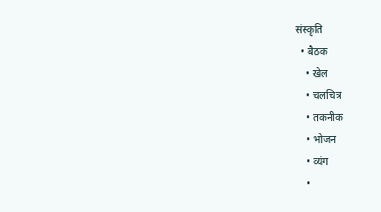संस्कृति
  • बैठक
    • खेल
    • चलचित्र
    • तकनीक
    • भोजन
    • व्यंग
    •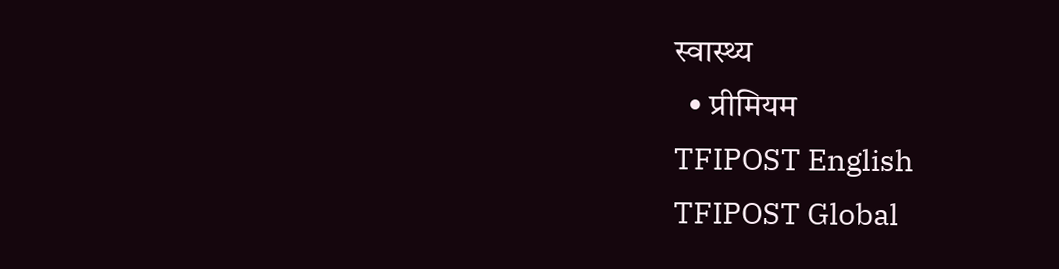स्वास्थ्य
  • प्रीमियम
TFIPOST English
TFIPOST Global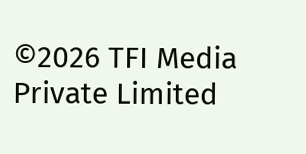©2026 TFI Media Private Limited